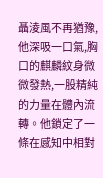聶淩風不再猶豫,他深吸一口氣,胸口的麒麟紋身微微發熱,一股精純的力量在體內流轉。他鎖定了一條在感知中相對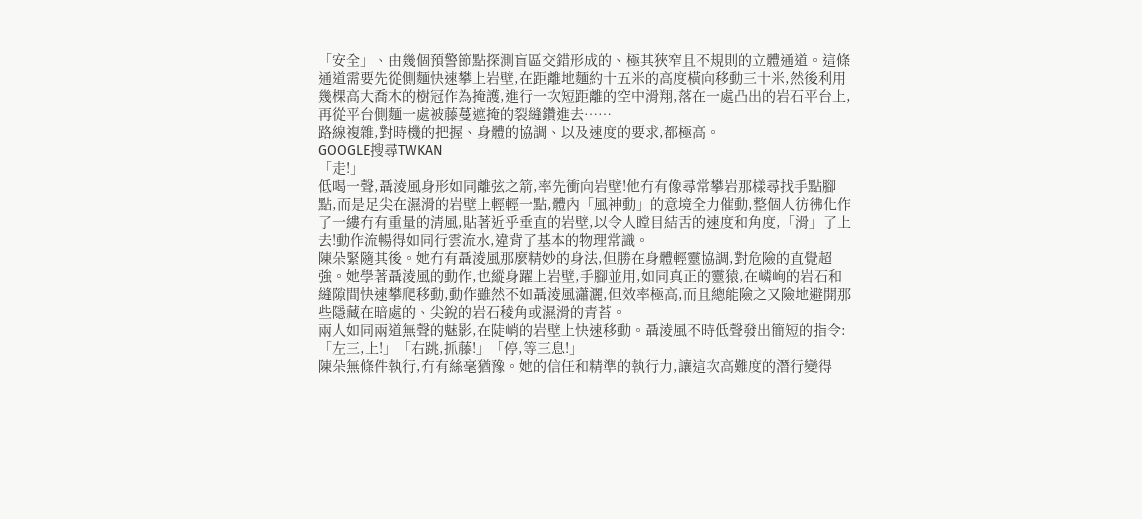「安全」、由幾個預警節點探測盲區交錯形成的、極其狹窄且不規則的立體通道。這條通道需要先從側麵快速攀上岩壁,在距離地麵約十五米的高度橫向移動三十米,然後利用幾棵高大喬木的樹冠作為掩護,進行一次短距離的空中滑翔,落在一處凸出的岩石平台上,再從平台側麵一處被藤蔓遮掩的裂縫鑽進去……
路線複雜,對時機的把握、身體的協調、以及速度的要求,都極高。
GOOGLE搜尋TWKAN
「走!」
低喝一聲,聶淩風身形如同離弦之箭,率先衝向岩壁!他冇有像尋常攀岩那樣尋找手點腳點,而是足尖在濕滑的岩壁上輕輕一點,體內「風神動」的意境全力催動,整個人彷彿化作了一縷冇有重量的清風,貼著近乎垂直的岩壁,以令人瞠目結舌的速度和角度,「滑」了上去!動作流暢得如同行雲流水,違背了基本的物理常識。
陳朵緊隨其後。她冇有聶淩風那麼精妙的身法,但勝在身體輕靈協調,對危險的直覺超強。她學著聶淩風的動作,也縱身躍上岩壁,手腳並用,如同真正的靈猿,在嶙峋的岩石和縫隙間快速攀爬移動,動作雖然不如聶淩風瀟灑,但效率極高,而且總能險之又險地避開那些隱藏在暗處的、尖銳的岩石稜角或濕滑的青苔。
兩人如同兩道無聲的魅影,在陡峭的岩壁上快速移動。聶淩風不時低聲發出簡短的指令:「左三,上!」「右跳,抓藤!」「停,等三息!」
陳朵無條件執行,冇有絲毫猶豫。她的信任和精準的執行力,讓這次高難度的潛行變得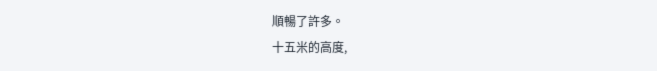順暢了許多。
十五米的高度,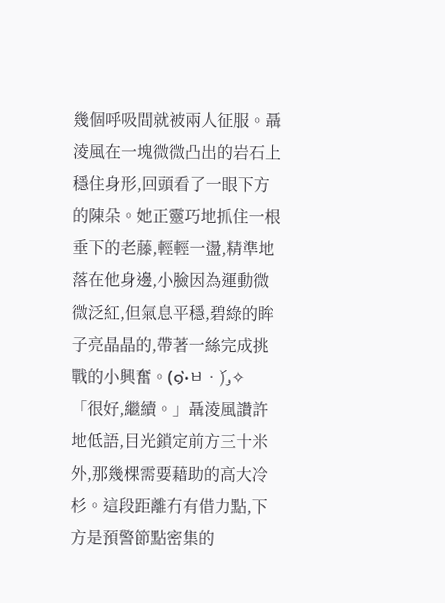幾個呼吸間就被兩人征服。聶淩風在一塊微微凸出的岩石上穩住身形,回頭看了一眼下方的陳朵。她正靈巧地抓住一根垂下的老藤,輕輕一盪,精準地落在他身邊,小臉因為運動微微泛紅,但氣息平穩,碧綠的眸子亮晶晶的,帶著一絲完成挑戰的小興奮。(๑•̀ㅂ•́)و✧
「很好,繼續。」聶淩風讚許地低語,目光鎖定前方三十米外,那幾棵需要藉助的高大冷杉。這段距離冇有借力點,下方是預警節點密集的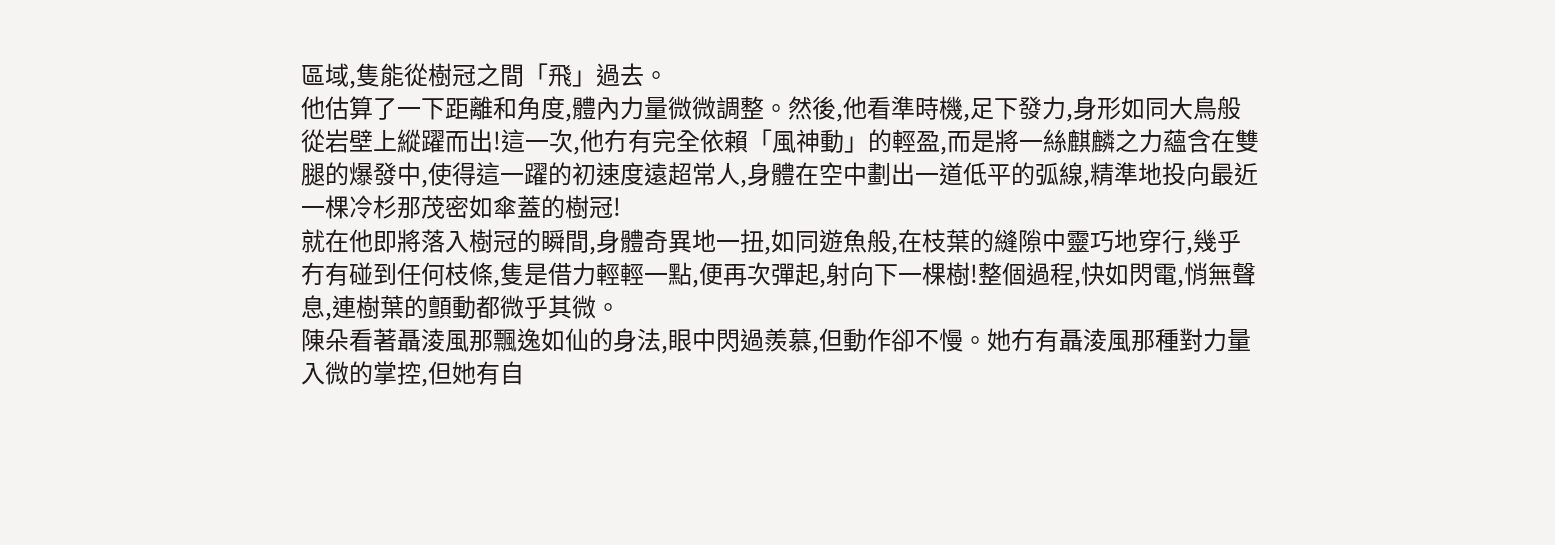區域,隻能從樹冠之間「飛」過去。
他估算了一下距離和角度,體內力量微微調整。然後,他看準時機,足下發力,身形如同大鳥般從岩壁上縱躍而出!這一次,他冇有完全依賴「風神動」的輕盈,而是將一絲麒麟之力蘊含在雙腿的爆發中,使得這一躍的初速度遠超常人,身體在空中劃出一道低平的弧線,精準地投向最近一棵冷杉那茂密如傘蓋的樹冠!
就在他即將落入樹冠的瞬間,身體奇異地一扭,如同遊魚般,在枝葉的縫隙中靈巧地穿行,幾乎冇有碰到任何枝條,隻是借力輕輕一點,便再次彈起,射向下一棵樹!整個過程,快如閃電,悄無聲息,連樹葉的顫動都微乎其微。
陳朵看著聶淩風那飄逸如仙的身法,眼中閃過羨慕,但動作卻不慢。她冇有聶淩風那種對力量入微的掌控,但她有自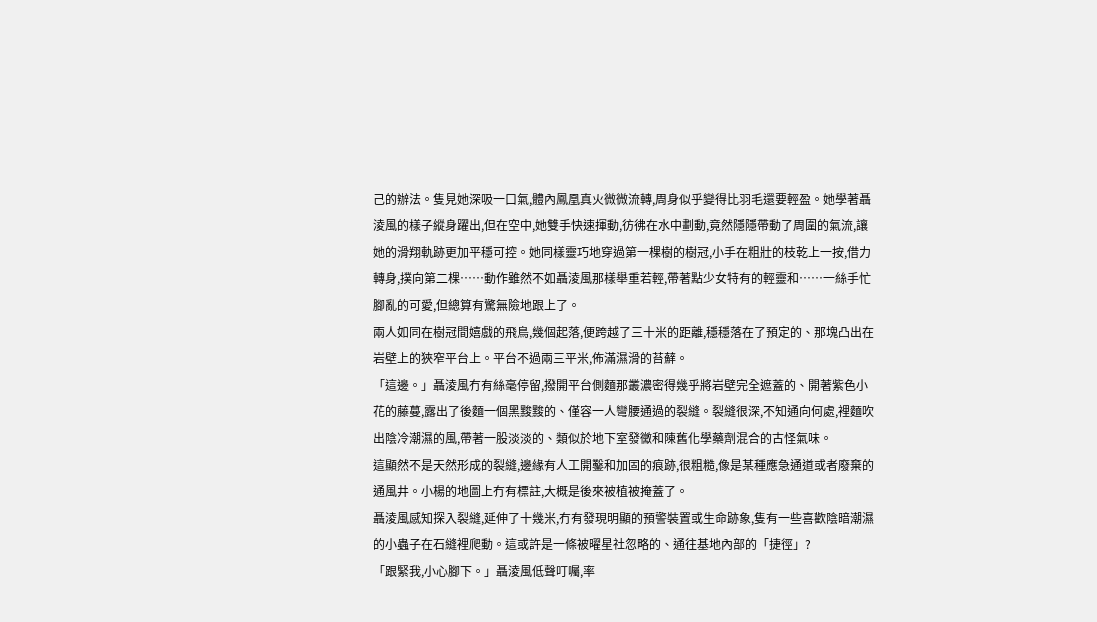己的辦法。隻見她深吸一口氣,體內鳳凰真火微微流轉,周身似乎變得比羽毛還要輕盈。她學著聶淩風的樣子縱身躍出,但在空中,她雙手快速揮動,彷彿在水中劃動,竟然隱隱帶動了周圍的氣流,讓她的滑翔軌跡更加平穩可控。她同樣靈巧地穿過第一棵樹的樹冠,小手在粗壯的枝乾上一按,借力轉身,撲向第二棵……動作雖然不如聶淩風那樣舉重若輕,帶著點少女特有的輕靈和……一絲手忙腳亂的可愛,但總算有驚無險地跟上了。
兩人如同在樹冠間嬉戲的飛鳥,幾個起落,便跨越了三十米的距離,穩穩落在了預定的、那塊凸出在岩壁上的狹窄平台上。平台不過兩三平米,佈滿濕滑的苔蘚。
「這邊。」聶淩風冇有絲毫停留,撥開平台側麵那叢濃密得幾乎將岩壁完全遮蓋的、開著紫色小花的藤蔓,露出了後麵一個黑黢黢的、僅容一人彎腰通過的裂縫。裂縫很深,不知通向何處,裡麵吹出陰冷潮濕的風,帶著一股淡淡的、類似於地下室發黴和陳舊化學藥劑混合的古怪氣味。
這顯然不是天然形成的裂縫,邊緣有人工開鑿和加固的痕跡,很粗糙,像是某種應急通道或者廢棄的通風井。小楊的地圖上冇有標註,大概是後來被植被掩蓋了。
聶淩風感知探入裂縫,延伸了十幾米,冇有發現明顯的預警裝置或生命跡象,隻有一些喜歡陰暗潮濕的小蟲子在石縫裡爬動。這或許是一條被曜星社忽略的、通往基地內部的「捷徑」?
「跟緊我,小心腳下。」聶淩風低聲叮囑,率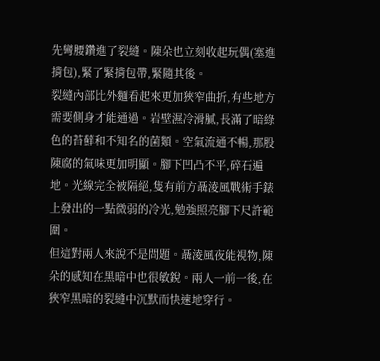先彎腰鑽進了裂縫。陳朵也立刻收起玩偶(塞進揹包),緊了緊揹包帶,緊隨其後。
裂縫內部比外麵看起來更加狹窄曲折,有些地方需要側身才能通過。岩壁濕冷滑膩,長滿了暗綠色的苔蘚和不知名的菌類。空氣流通不暢,那股陳腐的氣味更加明顯。腳下凹凸不平,碎石遍地。光線完全被隔絕,隻有前方聶淩風戰術手錶上發出的一點微弱的冷光,勉強照亮腳下尺許範圍。
但這對兩人來說不是問題。聶淩風夜能視物,陳朵的感知在黑暗中也很敏銳。兩人一前一後,在狹窄黑暗的裂縫中沉默而快速地穿行。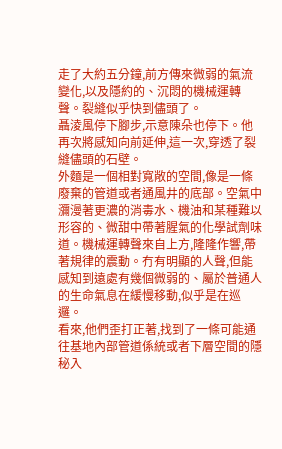走了大約五分鐘,前方傳來微弱的氣流變化,以及隱約的、沉悶的機械運轉聲。裂縫似乎快到儘頭了。
聶淩風停下腳步,示意陳朵也停下。他再次將感知向前延伸,這一次,穿透了裂縫儘頭的石壁。
外麵是一個相對寬敞的空間,像是一條廢棄的管道或者通風井的底部。空氣中瀰漫著更濃的消毒水、機油和某種難以形容的、微甜中帶著腥氣的化學試劑味道。機械運轉聲來自上方,隆隆作響,帶著規律的震動。冇有明顯的人聲,但能感知到遠處有幾個微弱的、屬於普通人的生命氣息在緩慢移動,似乎是在巡邏。
看來,他們歪打正著,找到了一條可能通往基地內部管道係統或者下層空間的隱秘入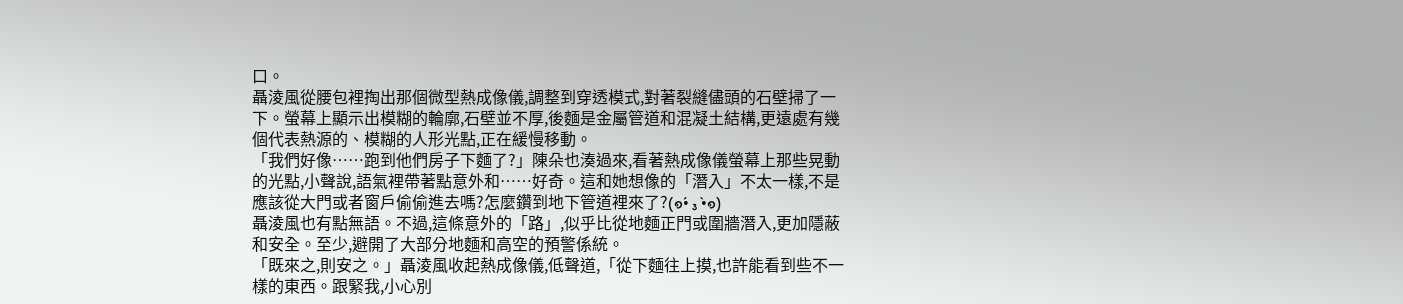口。
聶淩風從腰包裡掏出那個微型熱成像儀,調整到穿透模式,對著裂縫儘頭的石壁掃了一下。螢幕上顯示出模糊的輪廓,石壁並不厚,後麵是金屬管道和混凝土結構,更遠處有幾個代表熱源的、模糊的人形光點,正在緩慢移動。
「我們好像……跑到他們房子下麵了?」陳朵也湊過來,看著熱成像儀螢幕上那些晃動的光點,小聲說,語氣裡帶著點意外和……好奇。這和她想像的「潛入」不太一樣,不是應該從大門或者窗戶偷偷進去嗎?怎麼鑽到地下管道裡來了?(๑•́ ₃ •̀๑)
聶淩風也有點無語。不過,這條意外的「路」,似乎比從地麵正門或圍牆潛入,更加隱蔽和安全。至少,避開了大部分地麵和高空的預警係統。
「既來之,則安之。」聶淩風收起熱成像儀,低聲道,「從下麵往上摸,也許能看到些不一樣的東西。跟緊我,小心別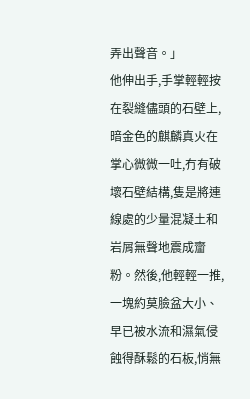弄出聲音。」
他伸出手,手掌輕輕按在裂縫儘頭的石壁上,暗金色的麒麟真火在掌心微微一吐,冇有破壞石壁結構,隻是將連線處的少量混凝土和岩屑無聲地震成齏粉。然後,他輕輕一推,一塊約莫臉盆大小、早已被水流和濕氣侵蝕得酥鬆的石板,悄無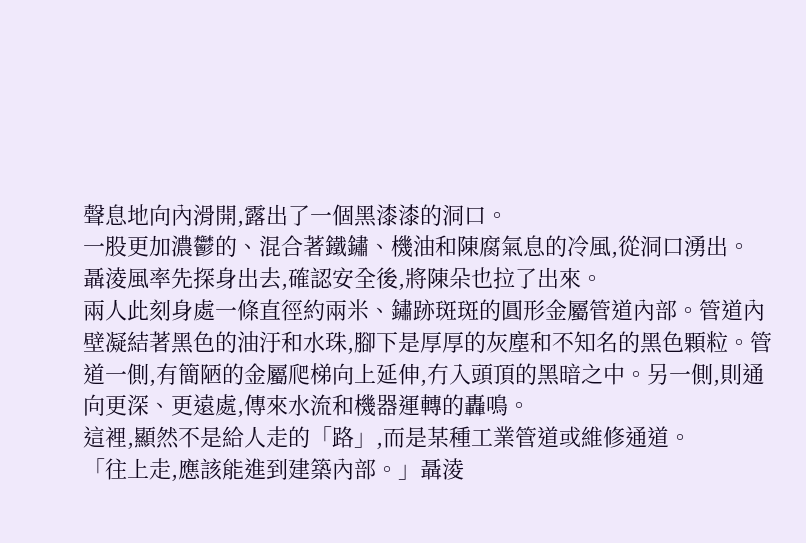聲息地向內滑開,露出了一個黑漆漆的洞口。
一股更加濃鬱的、混合著鐵鏽、機油和陳腐氣息的冷風,從洞口湧出。
聶淩風率先探身出去,確認安全後,將陳朵也拉了出來。
兩人此刻身處一條直徑約兩米、鏽跡斑斑的圓形金屬管道內部。管道內壁凝結著黑色的油汙和水珠,腳下是厚厚的灰塵和不知名的黑色顆粒。管道一側,有簡陋的金屬爬梯向上延伸,冇入頭頂的黑暗之中。另一側,則通向更深、更遠處,傳來水流和機器運轉的轟鳴。
這裡,顯然不是給人走的「路」,而是某種工業管道或維修通道。
「往上走,應該能進到建築內部。」聶淩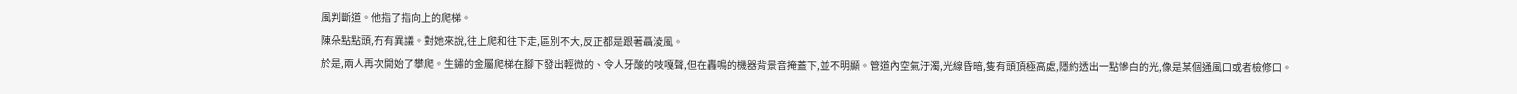風判斷道。他指了指向上的爬梯。
陳朵點點頭,冇有異議。對她來說,往上爬和往下走,區別不大,反正都是跟著聶淩風。
於是,兩人再次開始了攀爬。生鏽的金屬爬梯在腳下發出輕微的、令人牙酸的吱嘎聲,但在轟鳴的機器背景音掩蓋下,並不明顯。管道內空氣汙濁,光線昏暗,隻有頭頂極高處,隱約透出一點慘白的光,像是某個通風口或者檢修口。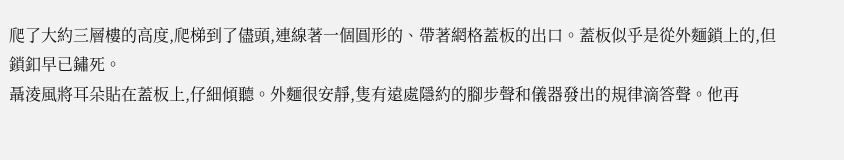爬了大約三層樓的高度,爬梯到了儘頭,連線著一個圓形的、帶著網格蓋板的出口。蓋板似乎是從外麵鎖上的,但鎖釦早已鏽死。
聶淩風將耳朵貼在蓋板上,仔細傾聽。外麵很安靜,隻有遠處隱約的腳步聲和儀器發出的規律滴答聲。他再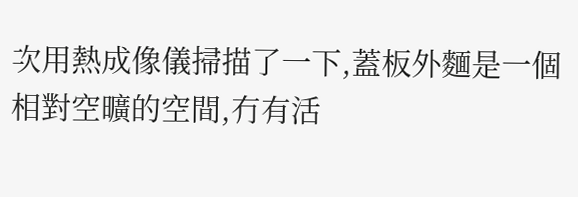次用熱成像儀掃描了一下,蓋板外麵是一個相對空曠的空間,冇有活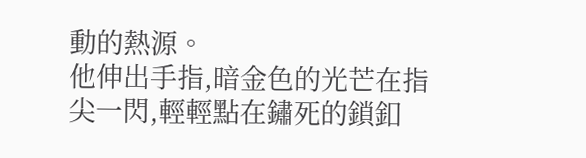動的熱源。
他伸出手指,暗金色的光芒在指尖一閃,輕輕點在鏽死的鎖釦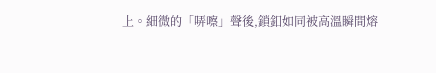上。細微的「哢嚓」聲後,鎖釦如同被高溫瞬間熔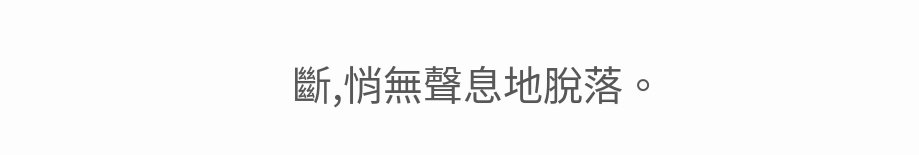斷,悄無聲息地脫落。